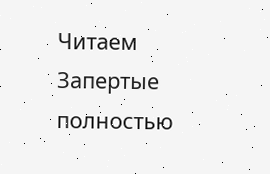Читаем Запертые полностью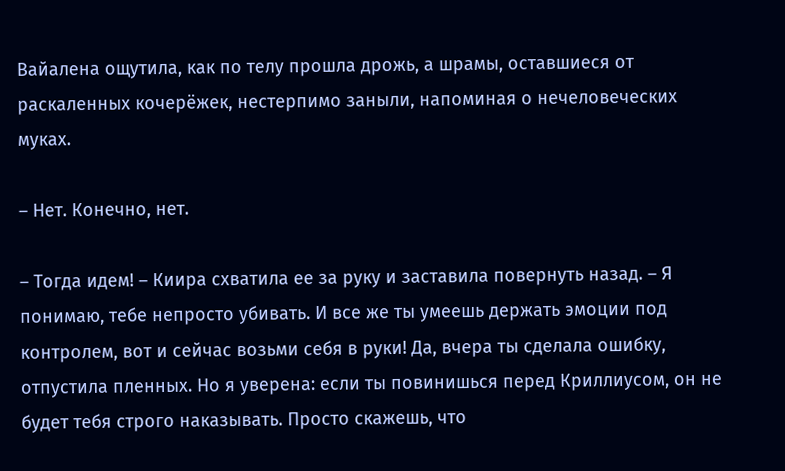Вайалена ощутила, как по телу прошла дрожь, а шрамы, оставшиеся от раскаленных кочерёжек, нестерпимо заныли, напоминая о нечеловеческих муках.

– Нет. Конечно, нет.

– Тогда идем! – Киира схватила ее за руку и заставила повернуть назад. – Я понимаю, тебе непросто убивать. И все же ты умеешь держать эмоции под контролем, вот и сейчас возьми себя в руки! Да, вчера ты сделала ошибку, отпустила пленных. Но я уверена: если ты повинишься перед Криллиусом, он не будет тебя строго наказывать. Просто скажешь, что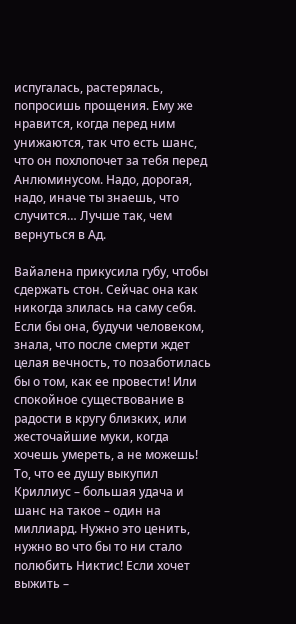испугалась, растерялась, попросишь прощения. Ему же нравится, когда перед ним унижаются, так что есть шанс, что он похлопочет за тебя перед Анлюминусом. Надо, дорогая, надо, иначе ты знаешь, что случится… Лучше так, чем вернуться в Ад.

Вайалена прикусила губу, чтобы сдержать стон. Сейчас она как никогда злилась на саму себя. Если бы она, будучи человеком, знала, что после смерти ждет целая вечность, то позаботилась бы о том, как ее провести! Или спокойное существование в радости в кругу близких, или жесточайшие муки, когда хочешь умереть, а не можешь! То, что ее душу выкупил Криллиус – большая удача и шанс на такое – один на миллиард. Нужно это ценить, нужно во что бы то ни стало полюбить Никтис! Если хочет выжить –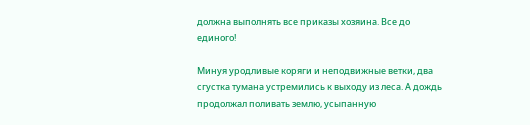должна выполнять все приказы хозяина. Все до единого!

Минуя уродливые коряги и неподвижные ветки, два сгустка тумана устремились к выходу из леса. А дождь продолжал поливать землю, усыпанную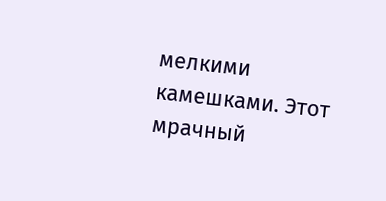мелкими камешками. Этот мрачный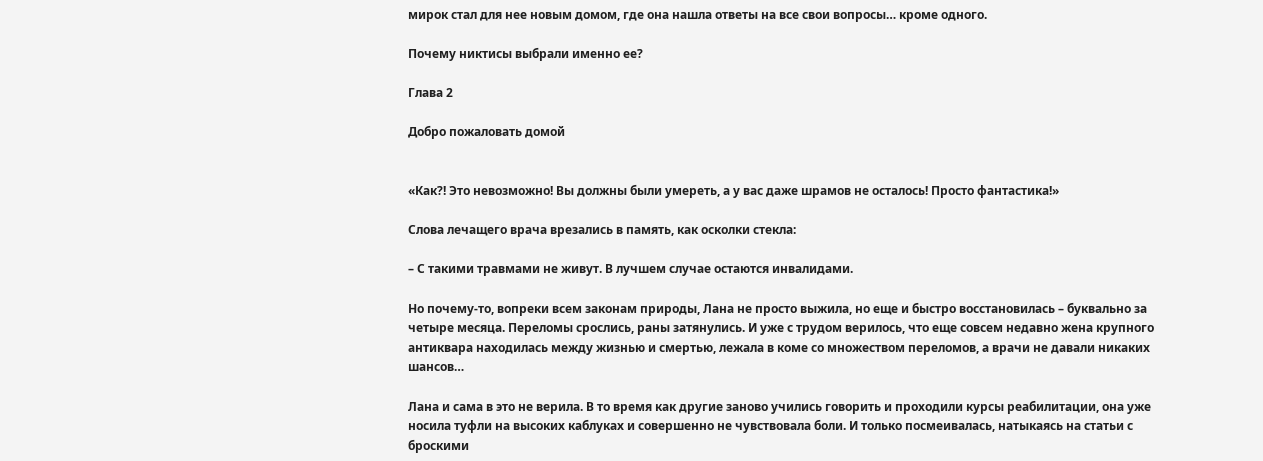мирок стал для нее новым домом, где она нашла ответы на все свои вопросы… кроме одного.

Почему никтисы выбрали именно ее?

Глава 2

Добро пожаловать домой


«Как?! Это невозможно! Вы должны были умереть, а у вас даже шрамов не осталось! Просто фантастика!»

Слова лечащего врача врезались в память, как осколки стекла:

– С такими травмами не живут. В лучшем случае остаются инвалидами.

Но почему-то, вопреки всем законам природы, Лана не просто выжила, но еще и быстро восстановилась – буквально за четыре месяца. Переломы срослись, раны затянулись. И уже с трудом верилось, что еще совсем недавно жена крупного антиквара находилась между жизнью и смертью, лежала в коме со множеством переломов, а врачи не давали никаких шансов…

Лана и сама в это не верила. В то время как другие заново учились говорить и проходили курсы реабилитации, она уже носила туфли на высоких каблуках и совершенно не чувствовала боли. И только посмеивалась, натыкаясь на статьи с броскими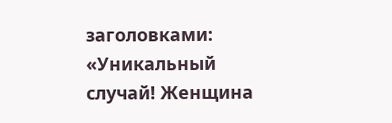заголовками: «Уникальный случай! Женщина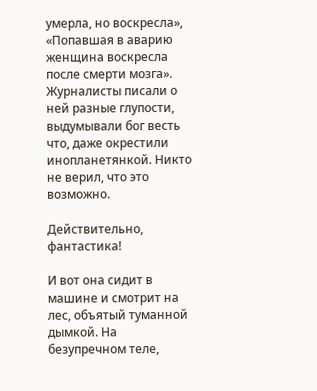умерла, но воскресла», «Попавшая в аварию женщина воскресла после смерти мозга». Журналисты писали о ней разные глупости, выдумывали бог весть что, даже окрестили инопланетянкой. Никто не верил, что это возможно.

Действительно, фантастика!

И вот она сидит в машине и смотрит на лес, объятый туманной дымкой. На безупречном теле,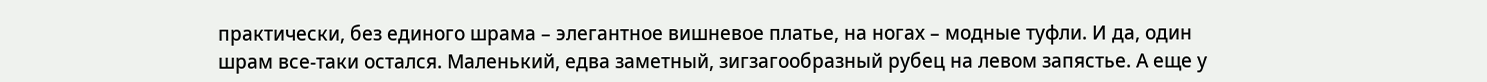практически, без единого шрама – элегантное вишневое платье, на ногах – модные туфли. И да, один шрам все-таки остался. Маленький, едва заметный, зигзагообразный рубец на левом запястье. А еще у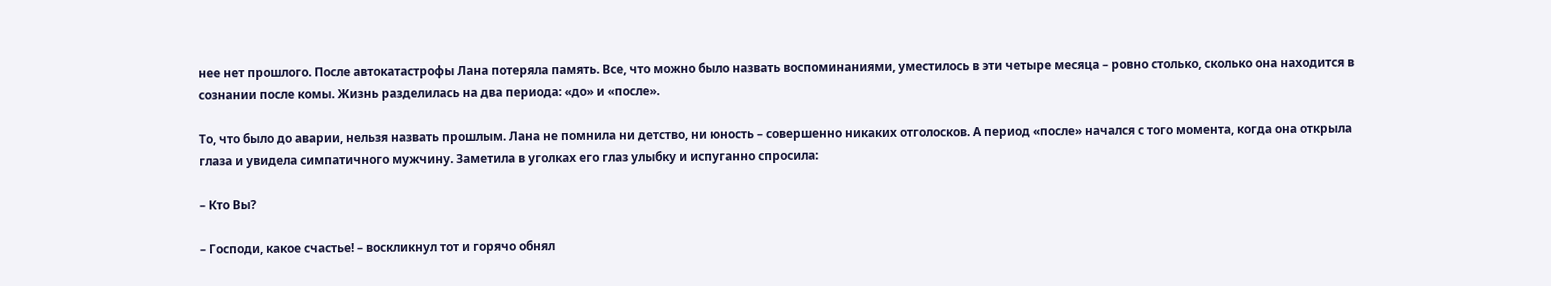нее нет прошлого. После автокатастрофы Лана потеряла память. Все, что можно было назвать воспоминаниями, уместилось в эти четыре месяца – ровно столько, сколько она находится в сознании после комы. Жизнь разделилась на два периода: «до» и «после».

То, что было до аварии, нельзя назвать прошлым. Лана не помнила ни детство, ни юность – совершенно никаких отголосков. А период «после» начался с того момента, когда она открыла глаза и увидела симпатичного мужчину. Заметила в уголках его глаз улыбку и испуганно спросила:

– Кто Вы?

– Господи, какое счастье! – воскликнул тот и горячо обнял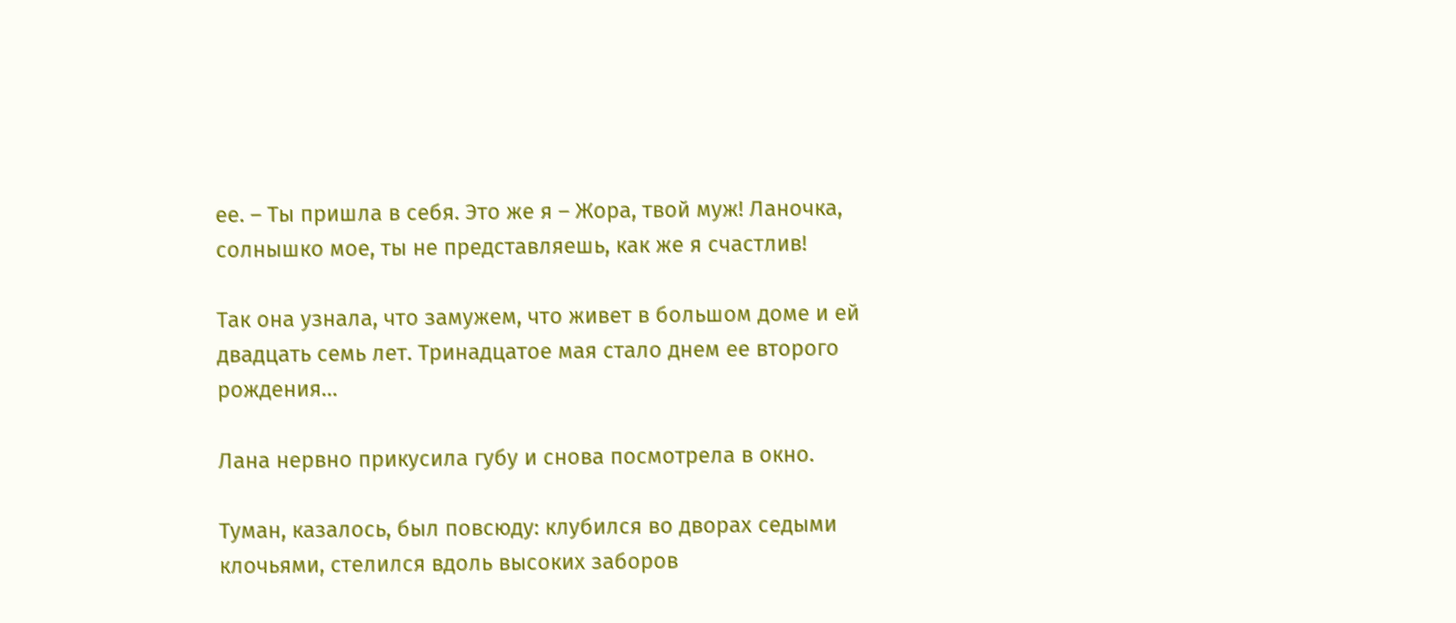ее. – Ты пришла в себя. Это же я – Жора, твой муж! Ланочка, солнышко мое, ты не представляешь, как же я счастлив!

Так она узнала, что замужем, что живет в большом доме и ей двадцать семь лет. Тринадцатое мая стало днем ее второго рождения…

Лана нервно прикусила губу и снова посмотрела в окно.

Туман, казалось, был повсюду: клубился во дворах седыми клочьями, стелился вдоль высоких заборов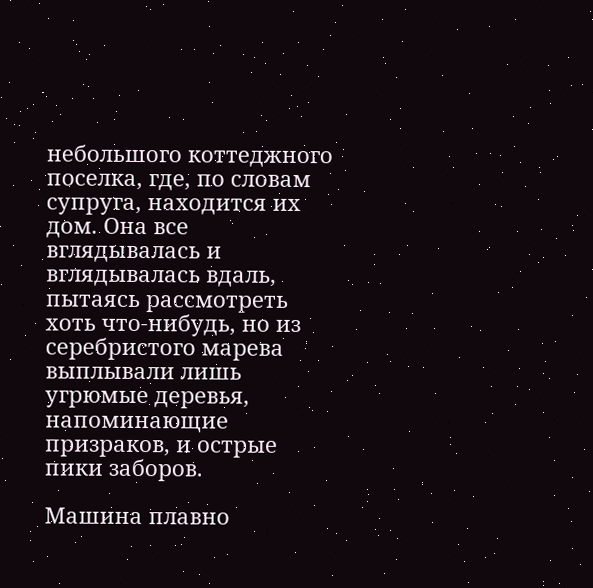небольшого коттеджного поселка, где, по словам супруга, находится их дом. Она все вглядывалась и вглядывалась вдаль, пытаясь рассмотреть хоть что-нибудь, но из серебристого марева выплывали лишь угрюмые деревья, напоминающие призраков, и острые пики заборов.

Машина плавно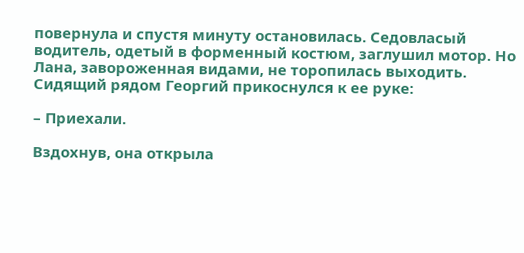повернула и спустя минуту остановилась. Седовласый водитель, одетый в форменный костюм, заглушил мотор. Но Лана, завороженная видами, не торопилась выходить. Сидящий рядом Георгий прикоснулся к ее руке:

– Приехали.

Вздохнув, она открыла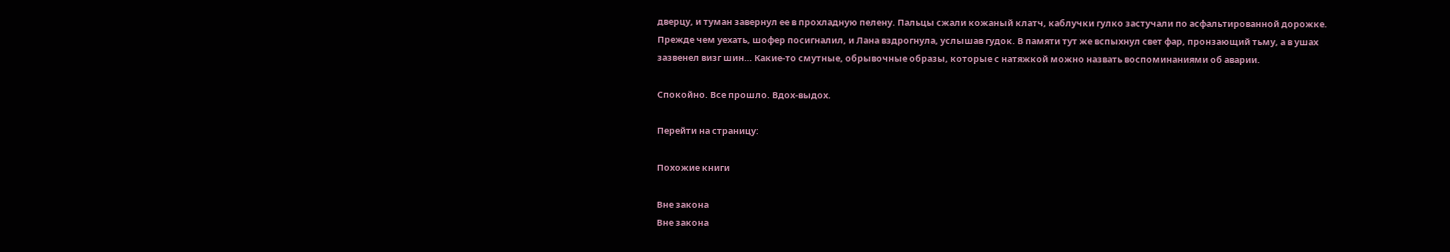дверцу, и туман завернул ее в прохладную пелену. Пальцы сжали кожаный клатч, каблучки гулко застучали по асфальтированной дорожке. Прежде чем уехать, шофер посигналил, и Лана вздрогнула, услышав гудок. В памяти тут же вспыхнул свет фар, пронзающий тьму, а в ушах зазвенел визг шин… Какие-то смутные, обрывочные образы, которые с натяжкой можно назвать воспоминаниями об аварии.

Спокойно. Все прошло. Вдох-выдох.

Перейти на страницу:

Похожие книги

Вне закона
Вне закона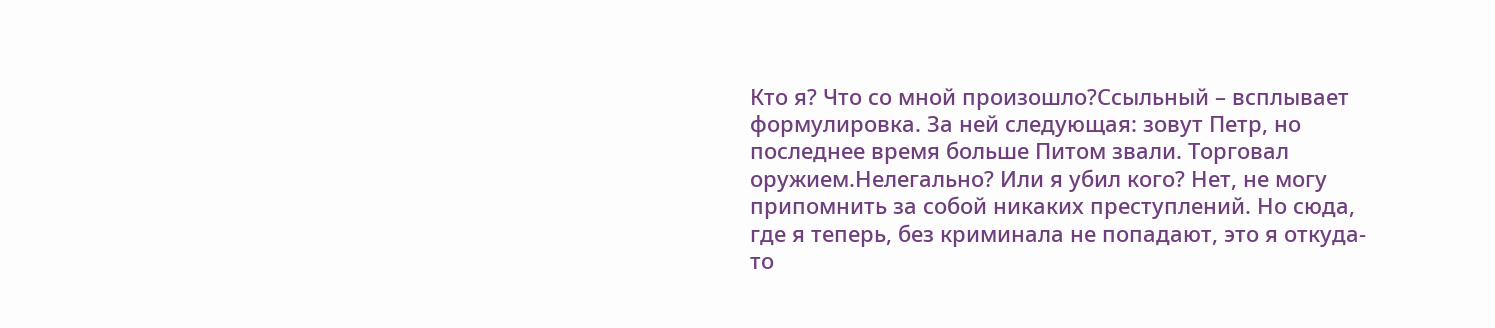Кто я? Что со мной произошло?Ссыльный – всплывает формулировка. За ней следующая: зовут Петр, но последнее время больше Питом звали. Торговал оружием.Нелегально? Или я убил кого? Нет, не могу припомнить за собой никаких преступлений. Но сюда, где я теперь, без криминала не попадают, это я откуда-то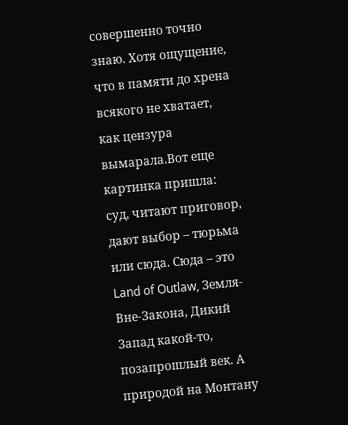совершенно точно знаю. Хотя ощущение, что в памяти до хрена всякого не хватает, как цензура вымарала.Вот еще картинка пришла: суд, читают приговор, дают выбор – тюрьма или сюда. Сюда – это Land of Outlaw, Земля-Вне-Закона, Дикий Запад какой-то, позапрошлый век. А природой на Монтану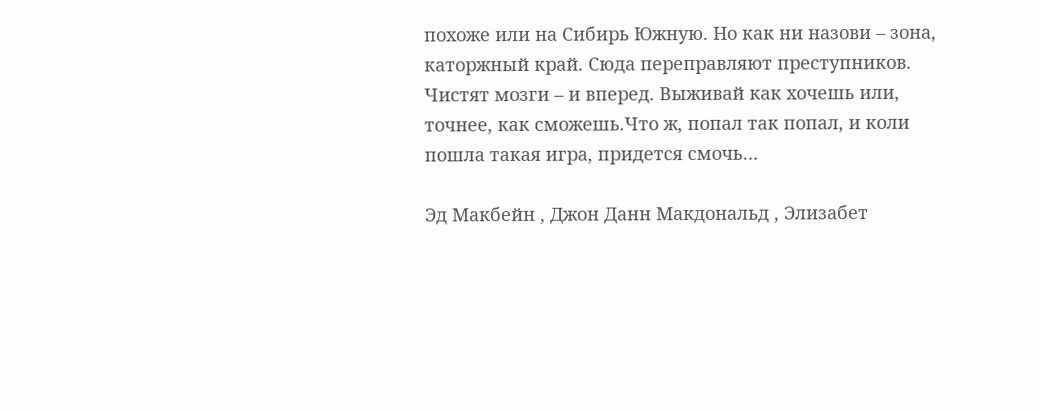похоже или на Сибирь Южную. Но как ни назови – зона, каторжный край. Сюда переправляют преступников. Чистят мозги – и вперед. Выживай как хочешь или, точнее, как сможешь.Что ж, попал так попал, и коли пошла такая игра, придется смочь…

Эд Макбейн , Джон Данн Макдональд , Элизабет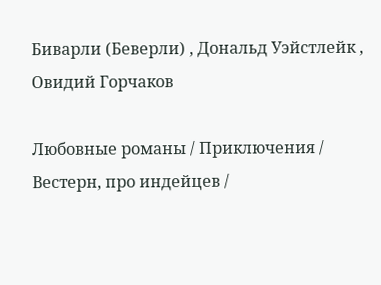Биварли (Беверли) , Дональд Уэйстлейк , Овидий Горчаков

Любовные романы / Приключения / Вестерн, про индейцев /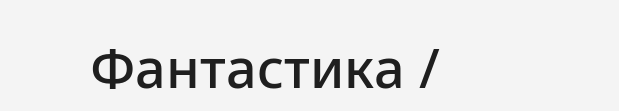Фантастика /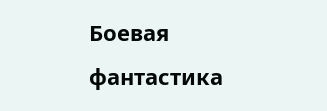Боевая фантастика